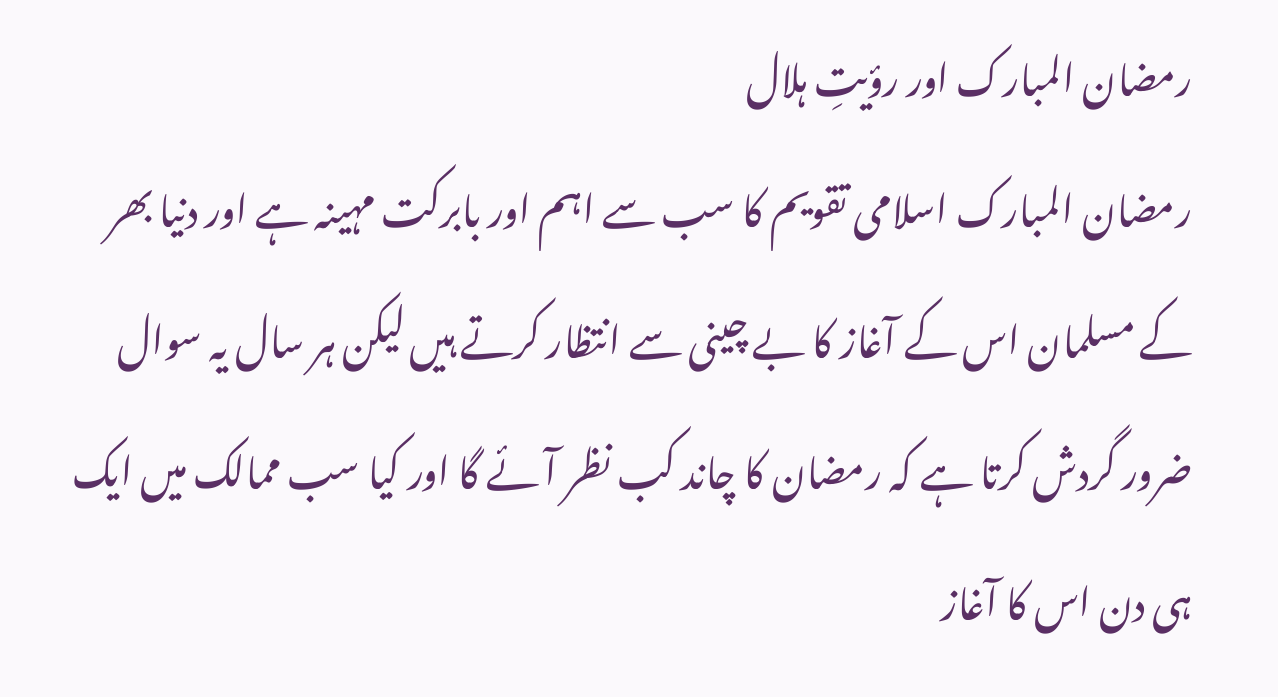رمضان المبارک اور رؤیتِ ہلال
رمضان المبارک اسلامی تقویم کا سب سے اہم اور بابرکت مہینہ ہے اور دنیا بھر کے مسلمان اس کے آغاز کا بے چینی سے انتظار کرتے ہیں لیکن ہر سال یہ سوال ضرور گردش کرتا ہے کہ رمضان کا چاند کب نظر آئے گا اور کیا سب ممالک میں ایک ہی دن اس کا آغاز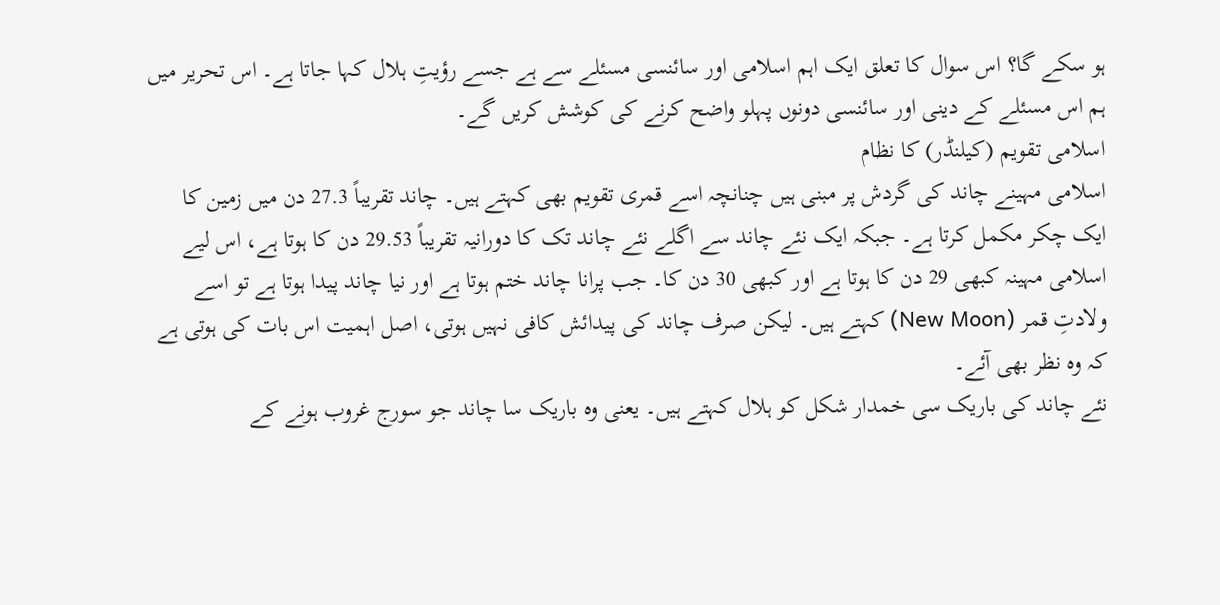ہو سکے گا؟ اس سوال کا تعلق ایک اہم اسلامی اور سائنسی مسئلے سے ہے جسے رؤیتِ ہلال کہا جاتا ہے۔ اس تحریر میں ہم اس مسئلے کے دینی اور سائنسی دونوں پہلو واضح کرنے کی کوشش کریں گے۔
اسلامی تقویم (کیلنڈر) کا نظام
اسلامی مہینے چاند کی گردش پر مبنی ہیں چنانچہ اسے قمری تقویم بھی کہتے ہیں۔ چاند تقریباً 27.3 دن میں زمین کا ایک چکر مکمل کرتا ہے۔ جبکہ ایک نئے چاند سے اگلے نئے چاند تک کا دورانیہ تقریباً 29.53 دن کا ہوتا ہے، اس لیے اسلامی مہینہ کبھی 29 دن کا ہوتا ہے اور کبھی 30 دن کا۔ جب پرانا چاند ختم ہوتا ہے اور نیا چاند پیدا ہوتا ہے تو اسے ولادتِ قمر (New Moon) کہتے ہیں۔ لیکن صرف چاند کی پیدائش کافی نہیں ہوتی، اصل اہمیت اس بات کی ہوتی ہے کہ وہ نظر بھی آئے۔
نئے چاند کی باریک سی خمدار شکل کو ہلال کہتے ہیں۔ یعنی وہ باریک سا چاند جو سورج غروب ہونے کے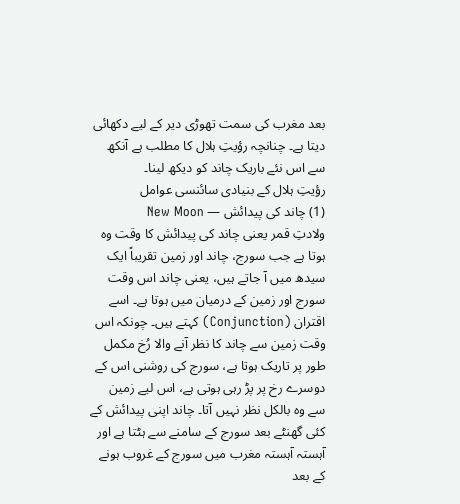بعد مغرب کی سمت تھوڑی دیر کے لیے دکھائی دیتا ہے۔ چنانچہ رؤیتِ ہلال کا مطلب ہے آنکھ سے اس نئے باریک چاند کو دیکھ لینا۔
رؤیتِ ہلال کے بنیادی سائنسی عوامل
(1) چاند کی پیدائش — New Moon
ولادتِ قمر یعنی چاند کی پیدائش کا وقت وہ ہوتا ہے جب سورج، چاند اور زمین تقریباً ایک سیدھ میں آ جاتے ہیں، یعنی چاند اس وقت سورج اور زمین کے درمیان میں ہوتا ہے۔ اسے اقتران (Conjunction) کہتے ہیں۔ چونکہ اس وقت زمین سے چاند کا نظر آنے والا رُخ مکمل طور پر تاریک ہوتا ہے، سورج کی روشنی اس کے دوسرے رخ پر پڑ رہی ہوتی ہے، اس لیے زمین سے وہ بالکل نظر نہیں آتا۔ چاند اپنی پیدائش کے کئی گھنٹے بعد سورج کے سامنے سے ہٹتا ہے اور آہستہ آہستہ مغرب میں سورج کے غروب ہونے کے بعد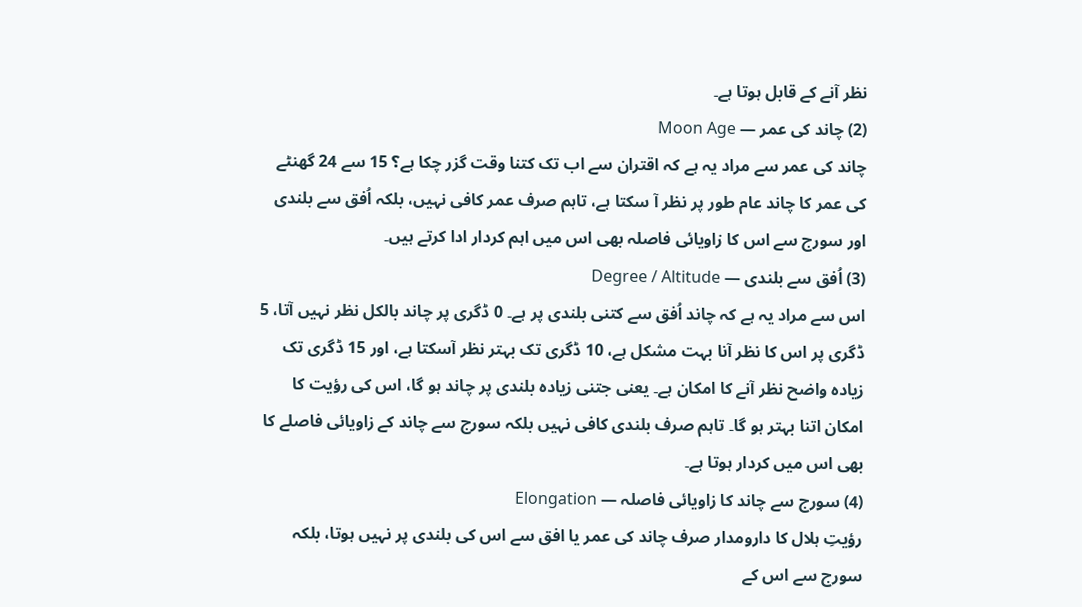نظر آنے کے قابل ہوتا ہے۔
(2) چاند کی عمر — Moon Age
چاند کی عمر سے مراد یہ ہے کہ اقتران سے اب تک کتنا وقت گزر چکا ہے؟ 15 سے 24 گھنٹے کی عمر کا چاند عام طور پر نظر آ سکتا ہے، تاہم صرف عمر کافی نہیں، بلکہ اُفق سے بلندی اور سورج سے اس کا زاویائی فاصلہ بھی اس میں اہم کردار ادا کرتے ہیں۔
(3) اُفق سے بلندی — Degree / Altitude
اس سے مراد یہ ہے کہ چاند اُفق سے کتنی بلندی پر ہے۔ 0 ڈگری پر چاند بالکل نظر نہیں آتا، 5 ڈگری پر اس کا نظر آنا بہت مشکل ہے، 10 ڈگری تک بہتر نظر آسکتا ہے، اور 15 ڈگری تک زیادہ واضح نظر آنے کا امکان ہے۔ یعنی جتنی زیادہ بلندی پر چاند ہو گا، اس کی رؤیت کا امکان اتنا بہتر ہو گا۔ تاہم صرف بلندی کافی نہیں بلکہ سورج سے چاند کے زاویائی فاصلے کا بھی اس میں کردار ہوتا ہے۔
(4) سورج سے چاند کا زاویائی فاصلہ — Elongation
رؤیتِ ہلال کا دارومدار صرف چاند کی عمر یا افق سے اس کی بلندی پر نہیں ہوتا، بلکہ سورج سے اس کے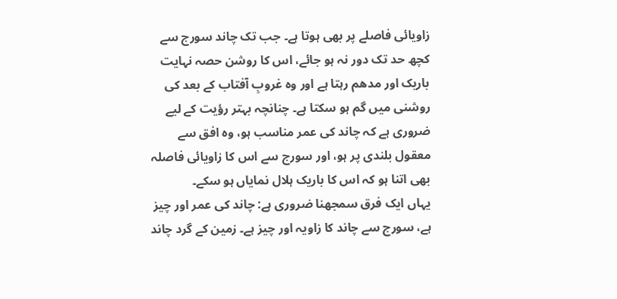زاویائی فاصلے پر بھی ہوتا ہے۔ جب تک چاند سورج سے کچھ حد تک دور نہ ہو جائے، اس کا روشن حصہ نہایت باریک اور مدھم رہتا ہے اور وہ غروبِ آفتاب کے بعد کی روشنی میں گم ہو سکتا ہے۔ چنانچہ بہتر رؤیت کے لیے ضروری ہے کہ چاند کی عمر مناسب ہو، وہ افق سے معقول بلندی پر ہو، اور سورج سے اس کا زاویائی فاصلہ بھی اتنا ہو کہ اس کا باریک ہلال نمایاں ہو سکے۔
یہاں ایک فرق سمجھنا ضروری ہے: چاند کی عمر اور چیز ہے، سورج سے چاند کا زاویہ اور چیز ہے۔ زمین کے گرد چاند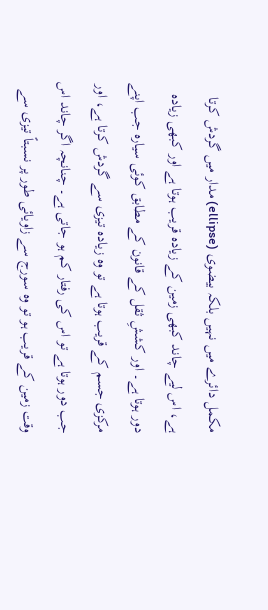مکمل دائرے میں نہیں بلکہ بیضوی (ellipse) مدار میں گردش کرتا ہے، اس لیے چاند کبھی زمین کے زیادہ قریب ہوتا ہے اور کبھی زیادہ دور ہوتا ہے۔ اور کششِ ثقل کے قانون کے مطابق کوئی سیارہ جب اپنے مرکزی جسم کے قریب ہوتا ہے تو وہ زیادہ تیزی سے گردش کرتا ہے، اور جب دور ہوتا ہے تو اس کی رفتار کم ہو جاتی ہے۔ چنانچہ اگر چاند اس وقت زمین کے قریب ہو تو وہ سورج سے زاویائی طور پر نسبتاً تیزی سے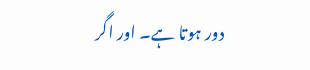دور ہوتا ہے۔ اور اگر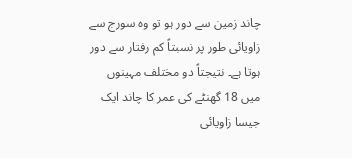چاند زمین سے دور ہو تو وہ سورج سے زاویائی طور پر نسبتاً کم رفتار سے دور ہوتا ہے۔ نتیجتاً دو مختلف مہینوں میں 18 گھنٹے کی عمر کا چاند ایک جیسا زاویائی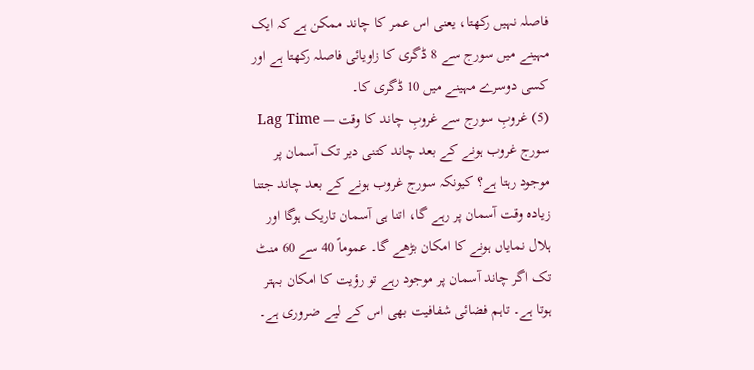فاصلہ نہیں رکھتا، یعنی اس عمر کا چاند ممکن ہے کہ ایک مہینے میں سورج سے 8 ڈگری کا زاویائی فاصلہ رکھتا ہے اور کسی دوسرے مہینے میں 10 ڈگری کا۔
(5) غروبِ سورج سے غروبِ چاند کا وقت — Lag Time
سورج غروب ہونے کے بعد چاند کتنی دیر تک آسمان پر موجود رہتا ہے؟ کیونکہ سورج غروب ہونے کے بعد چاند جتنا زیادہ وقت آسمان پر رہے گا، اتنا ہی آسمان تاریک ہوگا اور ہلال نمایاں ہونے کا امکان بڑھے گا۔ عموماً 40 سے 60 منٹ تک اگر چاند آسمان پر موجود رہے تو رؤیت کا امکان بہتر ہوتا ہے۔ تاہم فضائی شفافیت بھی اس کے لیے ضروری ہے۔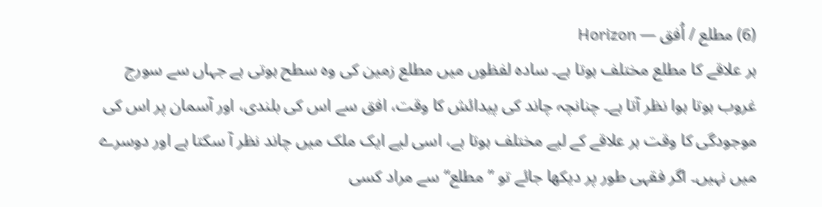(6) مطلع / اُفق — Horizon
ہر علاقے کا مطلع مختلف ہوتا ہے۔ سادہ لفظوں میں مطلع زمین کی وہ سطح ہوتی ہے جہاں سے سورج غروب ہوتا ہوا نظر آتا ہے۔ چنانچہ چاند کی پیدائش کا وقت، افق سے اس کی بلندی، اور آسمان پر اس کی موجودگی کا وقت ہر علاقے کے لیے مختلف ہوتا ہے، اسی لیے ایک ملک میں چاند نظر آ سکتا ہے اور دوسرے میں نہیں۔ اگر فقہی طور پر دیکھا جائے تو ’’مطلع‘‘ سے مراد کسی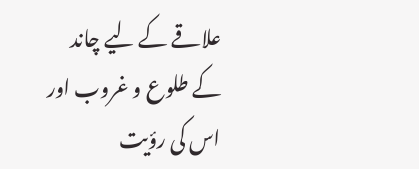علاقے کے لیے چاند کے طلوع و غروب اور اس کی رؤیت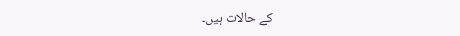کے حالات ہیں۔